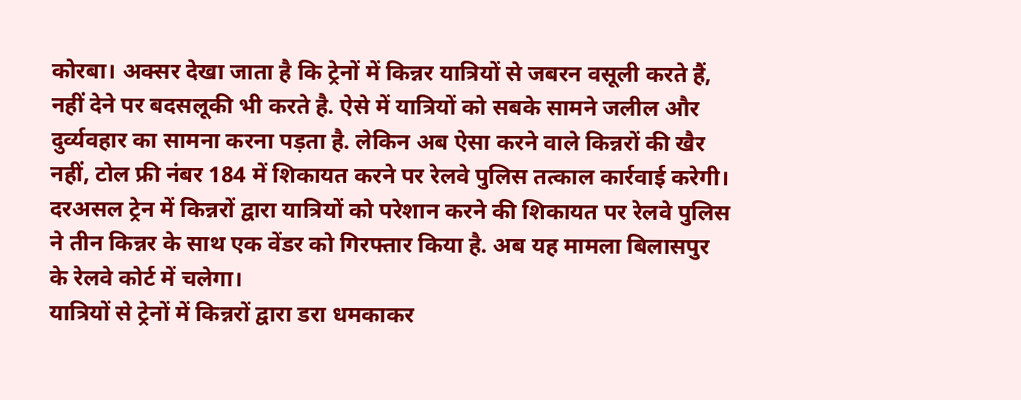कोरबा। अक्सर देखा जाता है कि ट्रेनों में किन्नर यात्रियों से जबरन वसूली करते हैं, नहीं देने पर बदसलूकी भी करते है. ऐसे में यात्रियों को सबके सामने जलील और दुर्व्यवहार का सामना करना पड़ता है. लेकिन अब ऐसा करने वाले किन्नरों की खैर नहीं, टोल फ्री नंबर 184 में शिकायत करने पर रेलवे पुलिस तत्काल कार्रवाई करेगी।
दरअसल ट्रेन में किन्नरों द्वारा यात्रियों को परेशान करने की शिकायत पर रेलवे पुलिस ने तीन किन्नर के साथ एक वेंडर को गिरफ्तार किया है. अब यह मामला बिलासपुर के रेलवे कोर्ट में चलेगा।
यात्रियों से ट्रेनों में किन्नरों द्वारा डरा धमकाकर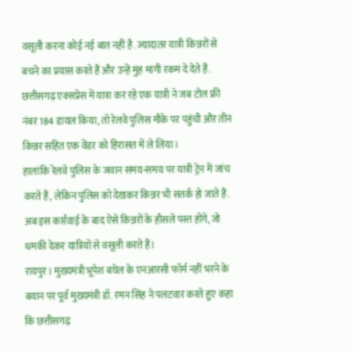वसूली करना कोई नई बात नहीं है. ज्यादातर यात्री किन्नरों से बचने का प्रयास करते हैं और उन्हें मुंह मांगी रकम दे देते हैं. छत्तीसगढ़ एक्सप्रेस में यात्रा कर रहे एक यात्री ने जब टोल फ्री नंबर 184 डायल किया, तो रेलवे पुलिस मौके पर पहुंची और तीन किन्नर सहित एक वेंडर को हिरासत में ले लिया।
हालांकि रेलवे पुलिस के जवान समय-समय पर यात्री ट्रेन में जांच करते हैं, लेकिन पुलिस को देखकर किन्नर भी सतर्क हो जाते हैं. अब इस कार्रवाई के बाद ऐसे किन्नरों के हौसले पस्त होंगे, जो धमकी देकर यात्रियों से वसूली करते हैं।
रायपुर। मुख्यमंत्री भूपेश बघेल के एनआरसी फॉर्म नहीं भरने के बयान पर पूर्व मुख्यमंत्री डॉ. रमन सिंह ने पलटवार करते हुए कहा कि छत्तीसगढ़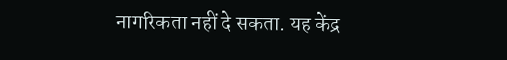नागरिकता नहीं दे सकता. यह केंद्र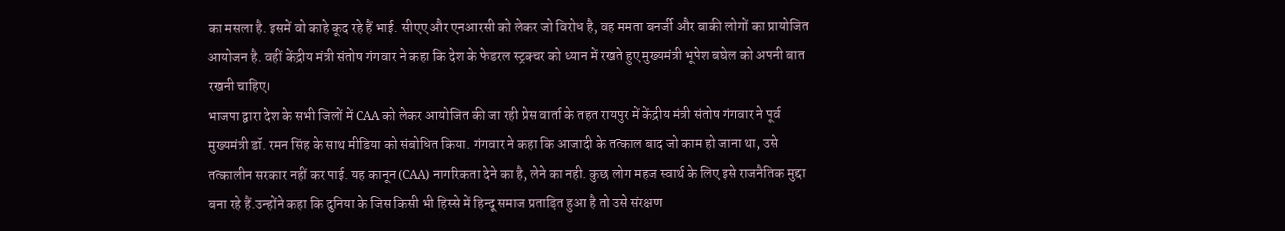का मसला है. इसमें वो काहे कूद रहे हैं भाई. सीएए और एनआरसी को लेकर जो विरोध है, वह ममता बनर्जी और बाकी लोगों का प्रायोजित आयोजन है. वहीं केंद्रीय मंत्री संतोष गंगवार ने कहा कि देश के फेडरल स्ट्रक्चर को ध्यान में रखते हुए मुख्यमंत्री भूपेश बघेल को अपनी बात रखनी चाहिए।
भाजपा द्वारा देश के सभी जिलों में CAA को लेकर आयोजित की जा रही प्रेस वार्ता के तहत रायपुर में केंद्रीय मंत्री संतोष गंगवार ने पूर्व मुख्यमंत्री डॉ. रमन सिंह के साथ मीडिया को संबोधित किया. गंगवार ने कहा कि आजादी के तत्काल बाद जो काम हो जाना था, उसे तत्कालीन सरकार नहीं कर पाई. यह कानून (CAA) नागरिकता देने का है, लेने का नही. कुछ लोग महज स्वार्थ के लिए इसे राजनैतिक मुद्दा बना रहे हैं.उन्होंने कहा कि दुनिया के जिस किसी भी हिस्से में हिन्दू समाज प्रताड़ित हुआ है तो उसे संरक्षण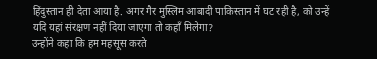हिंदुस्तान ही देता आया है. अगर गैर मुस्लिम आबादी पाकिस्तान में घट रही है, को उन्हें यदि यहां संरक्षण नहीं दिया जाएगा तो कहाँ मिलेगा?
उन्होंने कहा कि हम महसूस करते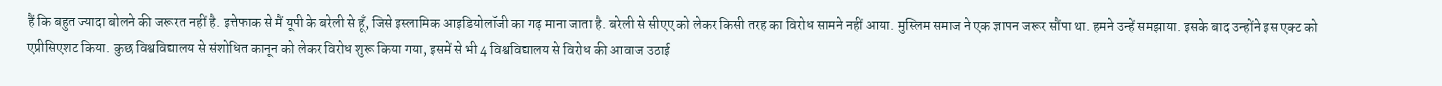हैं कि बहुत ज्यादा बोलने की जरूरत नहीं है. इत्तेफाक से मैं यूपी के बरेली से हूँ, जिसे इस्लामिक आइडियोलॉजी का गढ़ माना जाता है. बरेली से सीएए को लेकर किसी तरह का विरोध सामने नहीं आया. मुस्लिम समाज ने एक ज्ञापन जरूर सौंपा था. हमने उन्हें समझाया. इसके बाद उन्होंने इस एक्ट को एप्रीसिएशट किया. कुछ विश्वविद्यालय से संशोधित कानून को लेकर विरोध शुरू किया गया, इसमें से भी 4 विश्वविद्यालय से विरोध की आवाज उठाई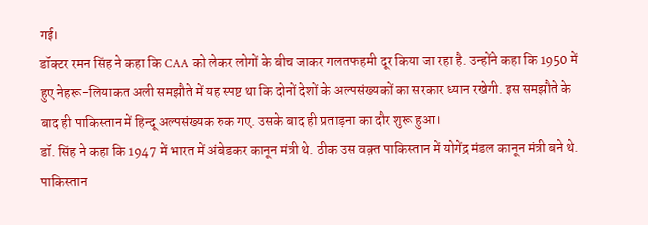गई।
डॉक्टर रमन सिंह ने कहा कि CAA को लेकर लोगों के बीच जाकर गलतफहमी दूर किया जा रहा है. उन्होंने कहा कि 1950 में हुए नेहरू-लियाकत अली समझौते में यह स्पष्ट था कि दोनों देशों के अल्पसंख्यकों का सरकार ध्यान रखेगी. इस समझौते के बाद ही पाकिस्तान में हिन्दू अल्पसंख्यक रुक गए. उसके बाद ही प्रताड़ना का दौर शुरू हुआ।
डॉ. सिंह ने कहा कि 1947 में भारत में अंबेडकर कानून मंत्री थे. ठीक उस वक़्त पाकिस्तान में योगेंद्र मंडल कानून मंत्री बने थे. पाकिस्तान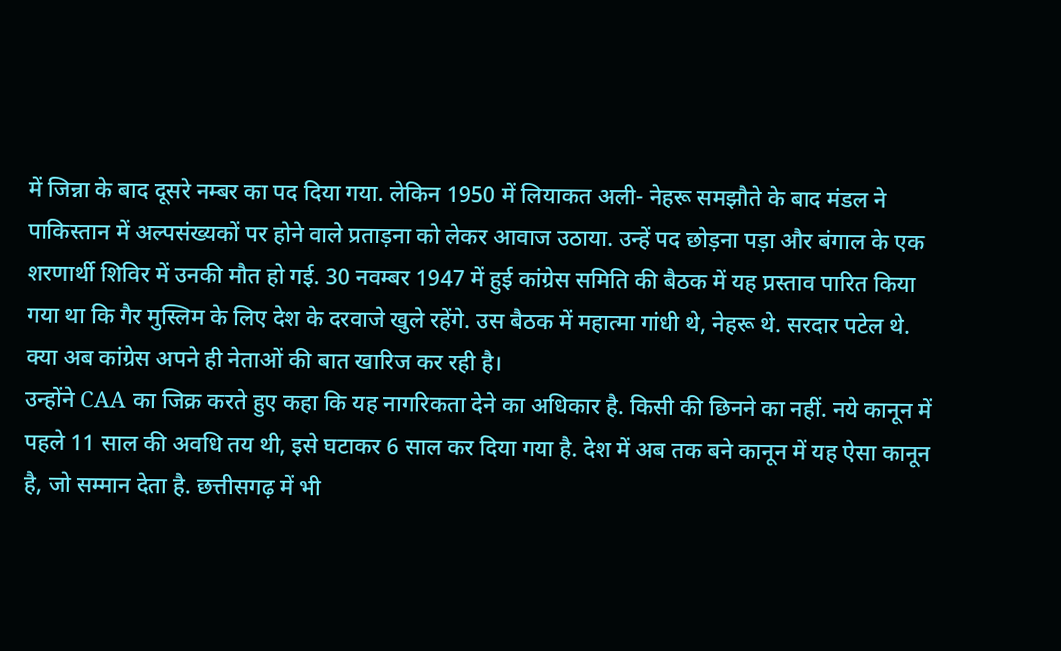में जिन्ना के बाद दूसरे नम्बर का पद दिया गया. लेकिन 1950 में लियाकत अली- नेहरू समझौते के बाद मंडल ने पाकिस्तान में अल्पसंख्यकों पर होने वाले प्रताड़ना को लेकर आवाज उठाया. उन्हें पद छोड़ना पड़ा और बंगाल के एक शरणार्थी शिविर में उनकी मौत हो गई. 30 नवम्बर 1947 में हुई कांग्रेस समिति की बैठक में यह प्रस्ताव पारित किया गया था कि गैर मुस्लिम के लिए देश के दरवाजे खुले रहेंगे. उस बैठक में महात्मा गांधी थे, नेहरू थे. सरदार पटेल थे. क्या अब कांग्रेस अपने ही नेताओं की बात खारिज कर रही है।
उन्होंने CAA का जिक्र करते हुए कहा कि यह नागरिकता देने का अधिकार है. किसी की छिनने का नहीं. नये कानून में पहले 11 साल की अवधि तय थी, इसे घटाकर 6 साल कर दिया गया है. देश में अब तक बने कानून में यह ऐसा कानून है, जो सम्मान देता है. छत्तीसगढ़ में भी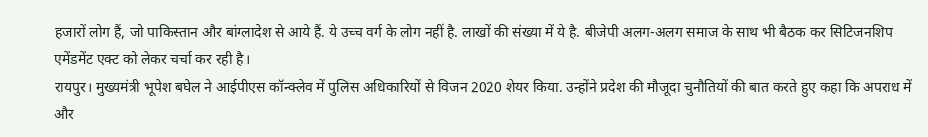हजारों लोग हैं, जो पाकिस्तान और बांग्लादेश से आये हैं. ये उच्च वर्ग के लोग नहीं है. लाखों की संख्या में ये है. बीजेपी अलग-अलग समाज के साथ भी बैठक कर सिटिजनशिप एमेंडमेंट एक्ट को लेकर चर्चा कर रही है।
रायपुर। मुख्यमंत्री भूपेश बघेल ने आईपीएस कॉन्क्लेव में पुलिस अधिकारियों से विजन 2020 शेयर किया. उन्होंने प्रदेश की मौजूदा चुनौतियों की बात करते हुए कहा कि अपराध में और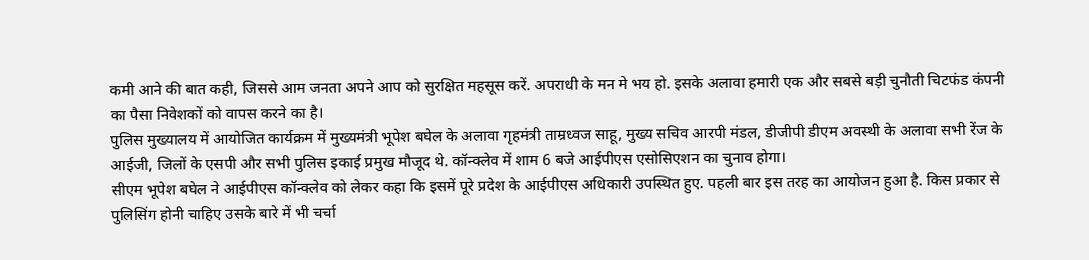कमी आने की बात कही, जिससे आम जनता अपने आप को सुरक्षित महसूस करें. अपराधी के मन मे भय हो. इसके अलावा हमारी एक और सबसे बड़ी चुनौती चिटफंड कंपनी का पैसा निवेशकों को वापस करने का है।
पुलिस मुख्यालय में आयोजित कार्यक्रम में मुख्यमंत्री भूपेश बघेल के अलावा गृहमंत्री ताम्रध्वज साहू, मुख्य सचिव आरपी मंडल, डीजीपी डीएम अवस्थी के अलावा सभी रेंज के आईजी, जिलों के एसपी और सभी पुलिस इकाई प्रमुख मौजूद थे. कॉन्क्लेव में शाम 6 बजे आईपीएस एसोसिएशन का चुनाव होगा।
सीएम भूपेश बघेल ने आईपीएस कॉन्क्लेव को लेकर कहा कि इसमें पूरे प्रदेश के आईपीएस अधिकारी उपस्थित हुए. पहली बार इस तरह का आयोजन हुआ है. किस प्रकार से पुलिसिंग होनी चाहिए उसके बारे में भी चर्चा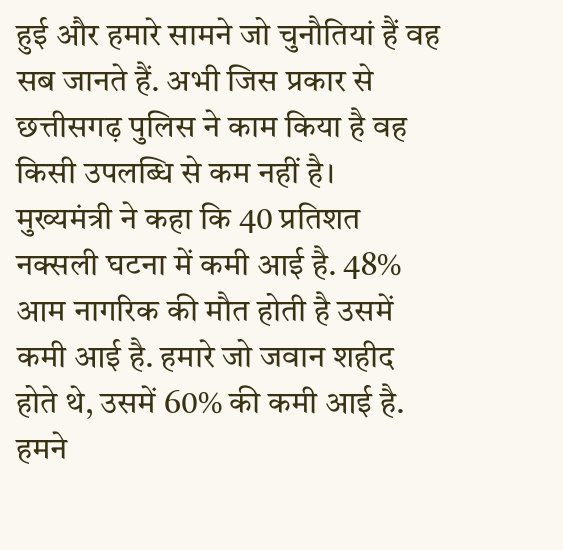हुई और हमारे सामने जो चुनौतियां हैं वह सब जानते हैं. अभी जिस प्रकार से छत्तीसगढ़ पुलिस ने काम किया है वह किसी उपलब्धि से कम नहीं है।
मुख्यमंत्री ने कहा कि 40 प्रतिशत नक्सली घटना में कमी आई है. 48% आम नागरिक की मौत होती है उसमें कमी आई है. हमारे जो जवान शहीद होते थे, उसमें 60% की कमी आई है. हमने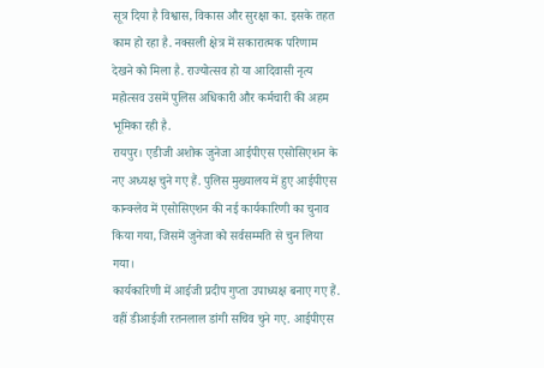सूत्र दिया है विश्वास, विकास और सुरक्षा का. इसके तहत काम हो रहा है. नक्सली क्षेत्र में सकारात्मक परिणाम देखने को मिला है. राज्योत्सव हो या आदिवासी नृत्य महोत्सव उसमें पुलिस अधिकारी और कर्मचारी की अहम भूमिका रही है.
रायपुर। एडीजी अशोक जुनेजा आईपीएस एसोसिएशन के नए अध्यक्ष चुने गए हैं. पुलिस मुख्यालय में हुए आईपीएस कान्क्लेव में एसोसिएशन की नई कार्यकारिणी का चुनाव किया गया, जिसमें जुनेजा को सर्वसम्मति से चुन लिया गया।
कार्यकारिणी में आईजी प्रदीप गुप्ता उपाध्यक्ष बनाए गए हैं. वहीं डीआईजी रतनलाल डांगी सचिव चुने गए. आईपीएस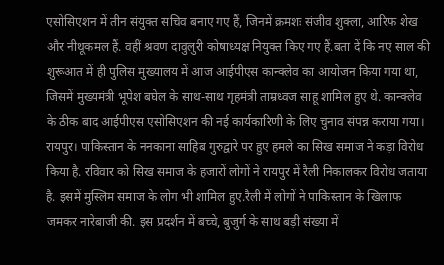एसोसिएशन में तीन संयुक्त सचिव बनाए गए हैं, जिनमें क्रमशः संजीव शुक्ला, आरिफ शेख और नीथूकमल हैं. वहीं श्रवण दावुलुरी कोषाध्यक्ष नियुक्त किए गए हैं.बता दें कि नए साल की शुरूआत में ही पुलिस मुख्यालय में आज आईपीएस कान्क्लेव का आयोजन किया गया था, जिसमें मुख्यमंत्री भूपेश बघेल के साथ-साथ गृहमंत्री ताम्रध्वज साहू शामिल हुए थे. कान्क्लेव के ठीक बाद आईपीएस एसोसिएशन की नई कार्यकारिणी के लिए चुनाव संपन्न कराया गया।
रायपुर। पाकिस्तान के ननकाना साहिब गुरुद्वारे पर हुए हमले का सिख समाज ने कड़ा विरोध किया है. रविवार को सिख समाज के हजारों लोगों ने रायपुर में रैली निकालकर विरोध जताया है. इसमें मुस्लिम समाज के लोग भी शामिल हुए.रैली में लोगों ने पाकिस्तान के खिलाफ जमकर नारेबाजी की. इस प्रदर्शन में बच्चे, बुजुर्ग के साथ बड़ी संख्या में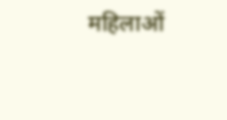महिलाओं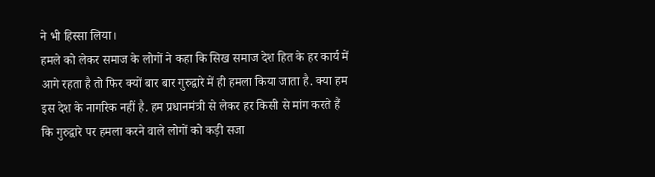ने भी हिस्सा लिया।
हमले को लेकर समाज के लोगों ने कहा कि सिख समाज देश हित के हर कार्य में आगे रहता है तो फिर क्यों बार बार गुरुद्वारे में ही हमला किया जाता है. क्या हम इस देश के नागरिक नहीं है. हम प्रधानमंत्री से लेकर हर किसी से मांग करते हैं कि गुरुद्वारे पर हमला करने वाले लोगों को कड़ी सजा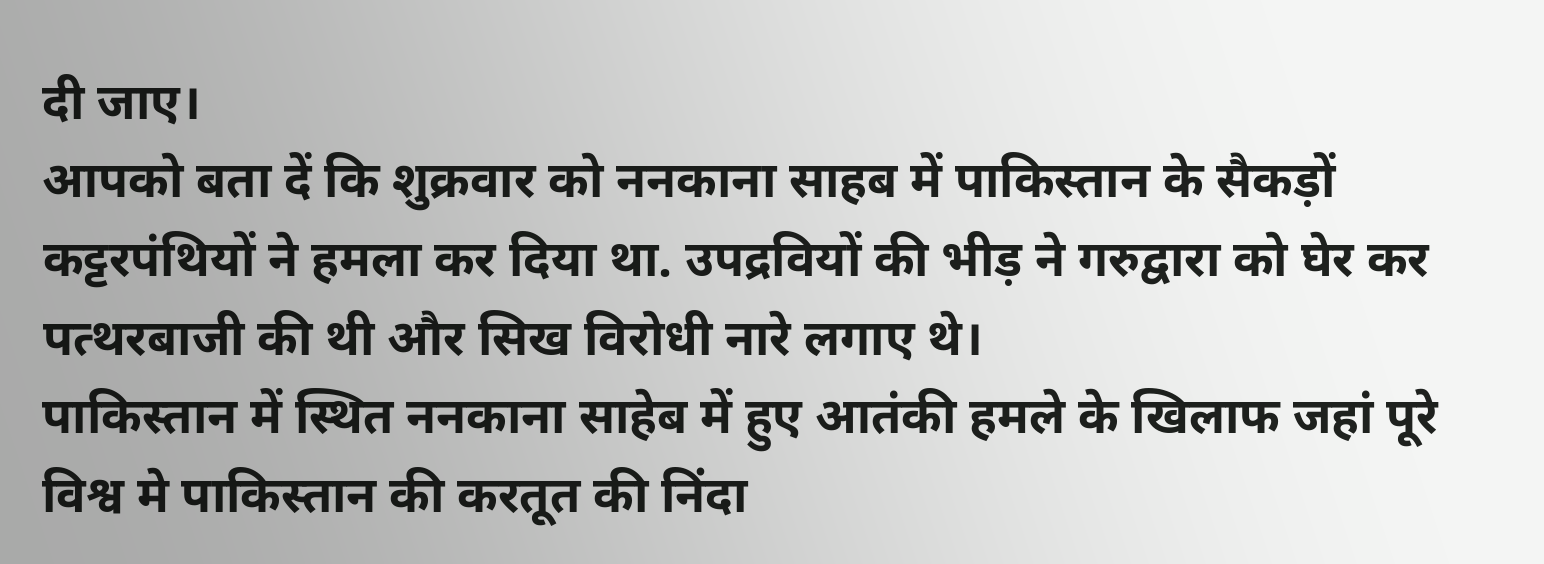दी जाए।
आपको बता दें कि शुक्रवार को ननकाना साहब में पाकिस्तान के सैकड़ों कट्टरपंथियों ने हमला कर दिया था. उपद्रवियों की भीड़ ने गरुद्वारा को घेर कर पत्थरबाजी की थी और सिख विरोधी नारे लगाए थे।
पाकिस्तान में स्थित ननकाना साहेब में हुए आतंकी हमले के खिलाफ जहां पूरे विश्व मे पाकिस्तान की करतूत की निंदा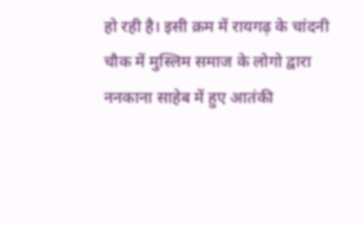हो रही है। इसी क्रम में रायगढ़ के चांदनी चौक में मुस्लिम समाज के लोगो द्वारा ननकाना साहेब में हुए आतंकी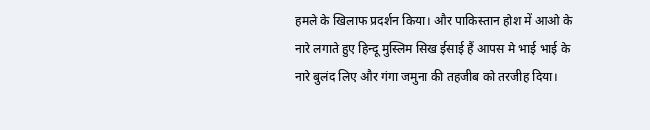हमले के खिलाफ प्रदर्शन किया। और पाकिस्तान होश में आओ के नारे लगाते हुए हिन्दू मुस्लिम सिख ईसाई हैं आपस मे भाई भाई के नारे बुलंद लिए और गंगा जमुना की तहजीब को तरजीह दिया।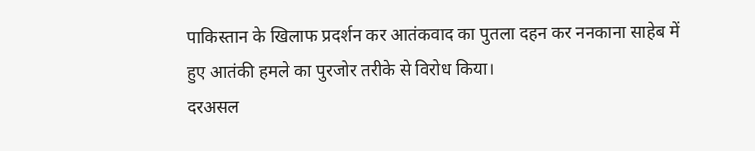पाकिस्तान के खिलाफ प्रदर्शन कर आतंकवाद का पुतला दहन कर ननकाना साहेब में हुए आतंकी हमले का पुरजोर तरीके से विरोध किया।
दरअसल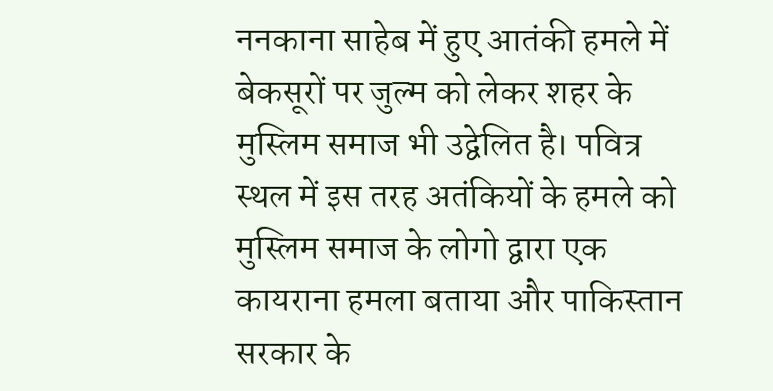ननकाना साहेब में हुए आतंकी हमले में बेकसूरों पर जुल्म को लेकर शहर के मुस्लिम समाज भी उद्वेलित है। पवित्र स्थल में इस तरह अतंकियों के हमले को मुस्लिम समाज के लोगो द्वारा एक कायराना हमला बताया और पाकिस्तान सरकार के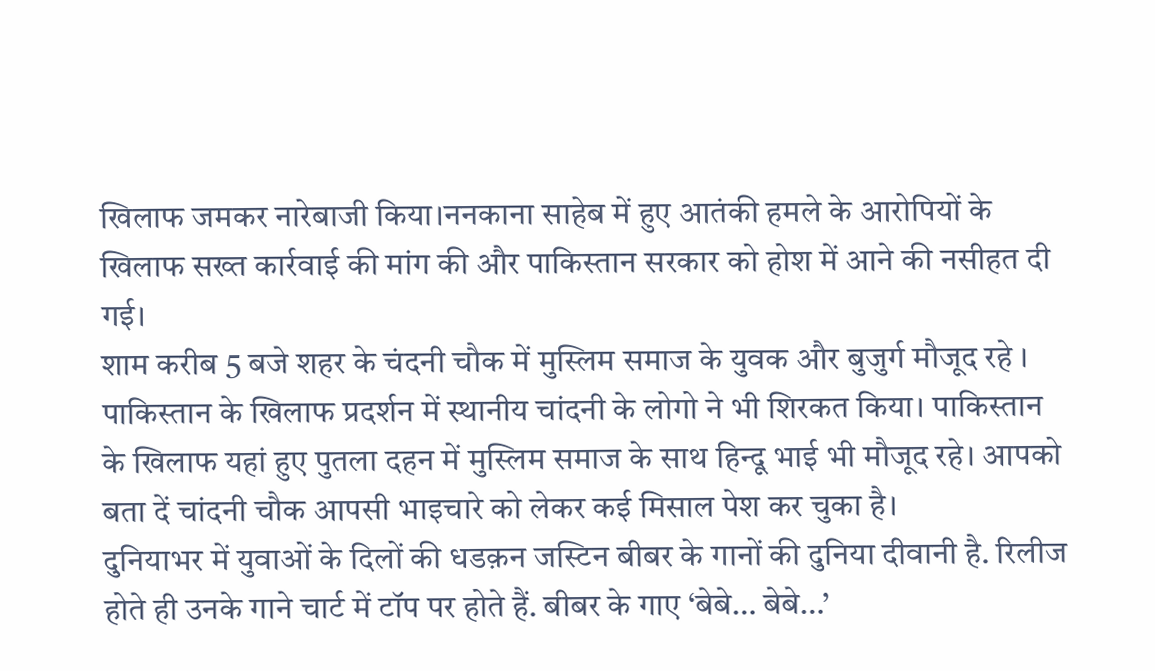खिलाफ जमकर नारेबाजी किया।ननकाना साहेब में हुए आतंकी हमले के आरोपियों के खिलाफ सख्त कार्रवाई की मांग की और पाकिस्तान सरकार को होश में आने की नसीहत दी गई।
शाम करीब 5 बजे शहर के चंदनी चौक में मुस्लिम समाज के युवक और बुजुर्ग मौजूद रहे । पाकिस्तान के खिलाफ प्रदर्शन में स्थानीय चांदनी के लोगो ने भी शिरकत किया। पाकिस्तान के खिलाफ यहां हुए पुतला दहन में मुस्लिम समाज के साथ हिन्दू भाई भी मौजूद रहे। आपको बता दें चांदनी चौक आपसी भाइचारे को लेकर कई मिसाल पेश कर चुका है।
दुनियाभर में युवाओं के दिलों की धडक़न जस्टिन बीबर के गानों की दुनिया दीवानी है. रिलीज होते ही उनके गाने चार्ट में टॉप पर होते हैं. बीबर के गाए ‘बेबे… बेबे…’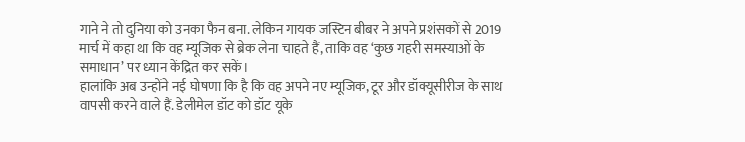गाने ने तो दुनिया को उनका फैन बना. लेकिन गायक जस्टिन बीबर ने अपने प्रशंसकों से 2019 मार्च में कहा था कि वह म्यूजिक से ब्रेक लेना चाहते हैं, ताकि वह ‘कुछ गहरी समस्याओं के समाधान’ पर ध्यान केंद्रित कर सकें।
हालांकि अब उन्होंने नई घोषणा कि है कि वह अपने नए म्यूजिक, टूर और डॉक्यूसीरीज के साथ वापसी करने वाले हैं. डेलीमेल डॉट को डॉट यूके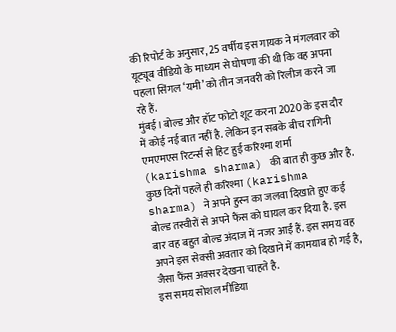की रिपोर्ट के अनुसार, 25 वर्षीय इस गायक ने मंगलवार को यूट्यूब वीडियो के माध्यम से घोषणा की थी कि वह अपना पहला सिंगल ‘यमी’ को तीन जनवरी को रिलीज करने जा रहे हैं.
मुंबई। बोल्ड और हॉट फोटो शूट करना 2020 के इस दौर में कोई नई बात नहीं है. लेकिन इन सबके बीच रागिनी एमएमएस रिटर्न्स से हिट हुई करिश्मा शर्मा (karishma sharma) की बात ही कुछ और है.
कुछ दिनों पहले ही करिश्मा (karishma sharma) ने अपने हुस्न का जलवा दिखाते हुए कई बोल्ड तस्वीरों से अपने फैंस को घायल कर दिया है. इस बार वह बहुत बोल्ड अंदाज में नजर आईं हैं. इस समय वह अपने इस सेक्सी अवतार को दिखाने में कामयाब हो गई है, जैसा फैंस अक्सर देखना चाहते है.
इस समय सोशल मीडिया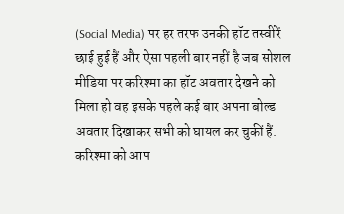(Social Media) पर हर तरफ उनकी हॉट तस्वीरें छाई हुई हैं और ऐसा पहली बार नहीं है जब सोशल मीडिया पर करिश्मा का हॉट अवतार देखने को मिला हो वह इसके पहले कई बार अपना बोल्ड अवतार दिखाकर सभी को घायल कर चुकीं हैं. करिश्मा को आप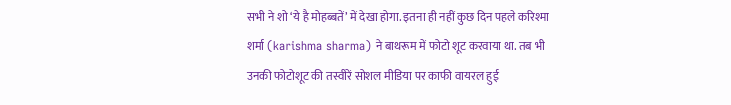सभी ने शो ‘ये है मोहब्बतें’ में देखा होगा. इतना ही नहीं कुछ दिन पहले करिश्मा शर्मा (karishma sharma) ने बाथरूम में फोटो शूट करवाया था. तब भी उनकी फोटोशूट की तस्वीरें सोशल मीडिया पर काफी वायरल हुई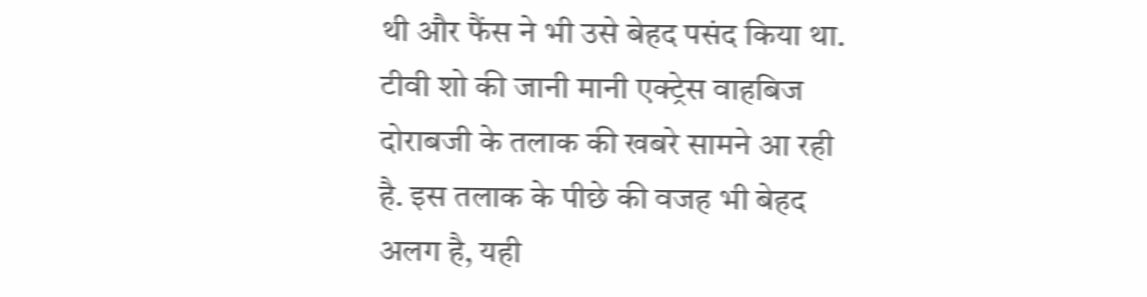थी और फैंस ने भी उसे बेहद पसंद किया था.
टीवी शो की जानी मानी एक्ट्रेस वाहबिज दोराबजी के तलाक की खबरे सामने आ रही है. इस तलाक के पीछे की वजह भी बेहद अलग है, यही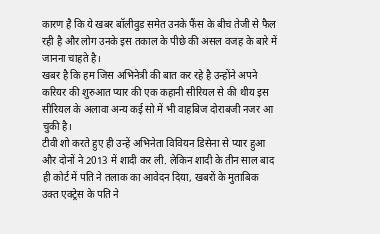कारण है कि ये खबर बॉलीवुड समेत उनके फैंस के बीच तेजी से फैल रही है और लोग उनके इस तकाल के पीछे की असल वजह के बारे में जानना चाहते है।
खबर है कि हम जिस अभिनेत्री की बात कर रहे है उन्होंने अपने करियर की शुरुआत प्यार की एक कहानी सीरियल से की थीय इस सीरियल के अलावा अन्य कई सो में भी वाहबिज दोराबजी नजर आ चुकी है।
टीवी शो करते हुए ही उन्हें अभिनेता विवियन डिसेना से प्यार हुआ और दोनों ने 2013 में शादी कर ली. लेकिन शादी के तीन साल बाद ही कोर्ट में पति ने तलाक का आवेदन दिया, खबरों के मुताबिक उक्त एक्ट्रेस के पति ने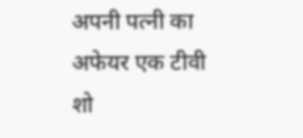अपनी पत्नी का अफेयर एक टीवी शो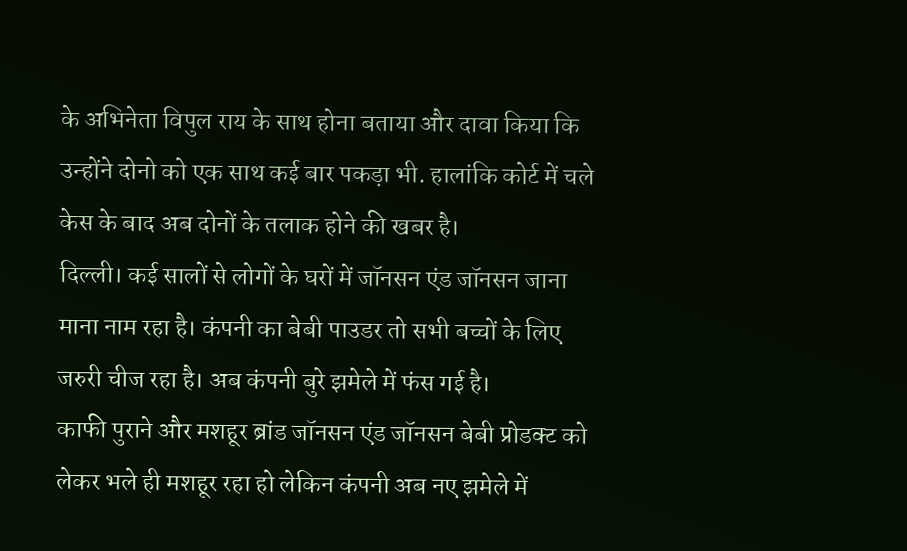के अभिनेता विपुल राय के साथ होना बताया और दावा किया कि उन्होंने दोनो को एक साथ कई बार पकड़ा भी. हालांकि कोर्ट में चले केस के बाद अब दोनों के तलाक होने की खबर है।
दिल्ली। कई सालों से लोगों के घरों में जॉनसन एंड जॉनसन जाना माना नाम रहा है। कंपनी का बेबी पाउडर तो सभी बच्चों के लिए जरुरी चीज रहा है। अब कंपनी बुरे झमेले में फंस गई है।
काफी पुराने और मशहूर ब्रांड जॉनसन एंड जॉनसन बेबी प्रोडक्ट को लेकर भले ही मशहूर रहा हो लेकिन कंपनी अब नए झमेले में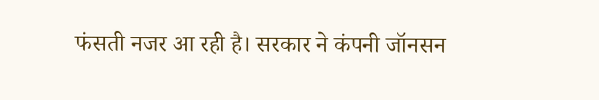फंसती नजर आ रही है। सरकार ने कंपनी जॉनसन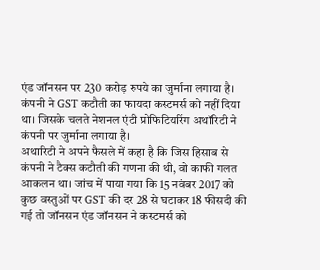एंड जॉनसन पर 230 करोड़ रुपये का जुर्माना लगाया है। कंपनी ने GST कटौती का फायदा कस्टमर्स को नहीं दिया था। जिसके चलते नेशनल एंटी प्रोफिटियरिंग अथॉरिटी ने कंपनी पर जुर्माना लगाया है।
अथारिटी ने अपने फैसले में कहा है कि जिस हिसाब से कंपनी ने टैक्स कटौती की गणना की थी, वो काफी गलत आकलन था। जांच में पाया गया कि 15 नवंबर 2017 को कुछ वस्तुओं पर GST की दर 28 से घटाकर 18 फीसदी की गई तो जॉनसन एंड जॉनसन ने कस्टमर्स को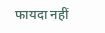फायदा नहीं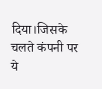दिया।जिसके चलते कंपनी पर ये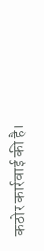कठोर कार्रवाई की है।